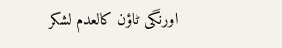اورنگی ٹاؤن کالعدم لشکر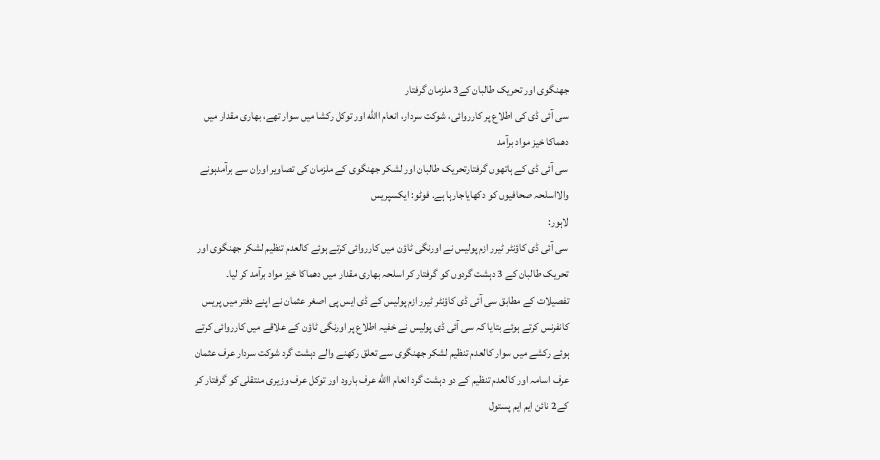جھنگوی اور تحریک طالبان کے3 ملزمان گرفتار
سی آئی ڈی کی اطلاع پر کارروائی، شوکت سردار، انعام االله اور توکل رکشا میں سوار تھے، بھاری مقدار میں دھماکا خیز مواد برآمد
سی آئی ڈی کے ہاتھوں گرفتارتحریک طالبان اور لشکر جھنگوی کے ملزمان کی تصاویر اوران سے برآمدہونے والااسلحہ صحافیوں کو دکھایاجارہا ہے. فوٹو: ایکسپریس
لاہور:
سی آئی ڈی کاؤنٹر ٹیرر ازم پولیس نے اورنگی ٹاؤن میں کارروائی کرتے ہوئے کالعدم تنظیم لشکر جھنگوی اور تحریک طالبان کے 3 دہشت گردوں کو گرفتار کر اسلحہ بھاری مقدار میں دھماکا خیز مواد برآمد کر لیا۔
تفصیلات کے مطابق سی آئی ڈی کاؤنٹر ٹیرر ازم پولیس کے ڈی ایس پی اصغر عثمان نے اپنے دفتر میں پریس کانفرنس کرتے ہوئے بتایا کہ سی آئی ڈی پولیس نے خفیہ اطلاع پر اورنگی ٹاؤن کے علاقے میں کارروائی کرتے ہوئے رکشے میں سوار کالعدم تنظیم لشکر جھنگوی سے تعلق رکھنے والے دہشت گرد شوکت سردار عرف عثمان عرف اسامہ اور کالعدم تنظیم کے دو دہشت گرد انعام االله عرف بارود اور توکل عرف وزیری منتقلی کو گرفتار کر کے2 نائن ایم ایم پستول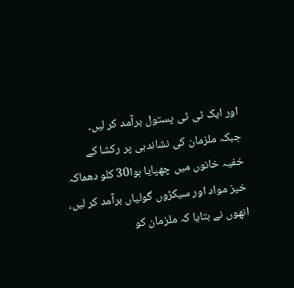اور ایک ٹی ٹی پستول برآمد کر لیں۔
جبکہ ملزمان کی نشاندہی پر رکشا کے خفیہ خانوں میں چھپایا ہوا30 کلو دھماکہ خیز مواد اور سیکڑوں گولیاں برآمد کر لیں، انھوں نے بتایا کہ ملزمان کو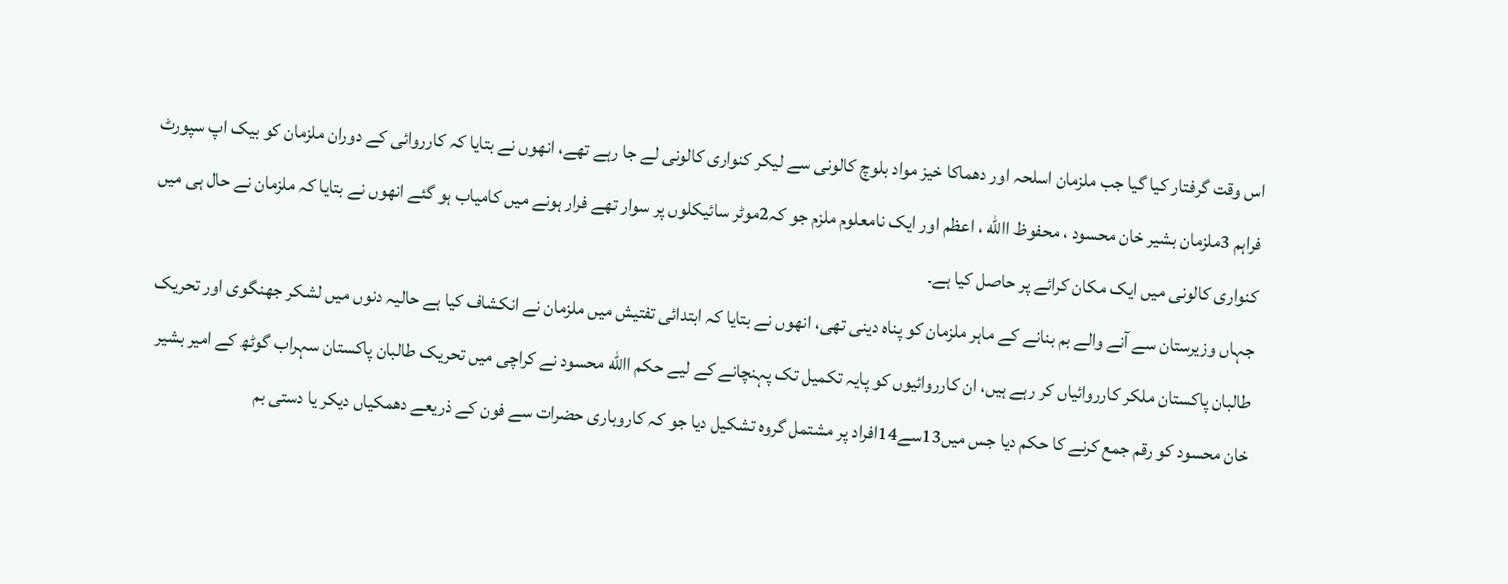اس وقت گرفتار کیا گیا جب ملزمان اسلحہ اور دھماکا خیز مواد بلوچ کالونی سے لیکر کنواری کالونی لے جا رہے تھے، انھوں نے بتایا کہ کارروائی کے دوران ملزمان کو بیک اپ سپورٹ فراہم 3ملزمان بشیر خان محسود ، محفوظ االله ، اعظم اور ایک نامعلوم ملزم جو کہ2موٹر سائیکلوں پر سوار تھے فرار ہونے میں کامیاب ہو گئے انھوں نے بتایا کہ ملزمان نے حال ہی میں کنواری کالونی میں ایک مکان کرائے پر حاصل کیا ہے۔
جہاں وزیرستان سے آنے والے بم بنانے کے ماہر ملزمان کو پناہ دینی تھی، انھوں نے بتایا کہ ابتدائی تفتیش میں ملزمان نے انکشاف کیا ہے حالیہ دنوں میں لشکر جھنگوی اور تحریک طالبان پاکستان ملکر کارروائیاں کر رہے ہیں، ان کارروائیوں کو پایہ تکمیل تک پہنچانے کے لیے حکم االله محسود نے کراچی میں تحریک طالبان پاکستان سہراب گوٹھ کے امیر بشیر خان محسود کو رقم جمع کرنے کا حکم دیا جس میں13سے14افراد پر مشتمل گروہ تشکیل دیا جو کہ کاروباری حضرات سے فون کے ذریعے دھمکیاں دیکر یا دستی بم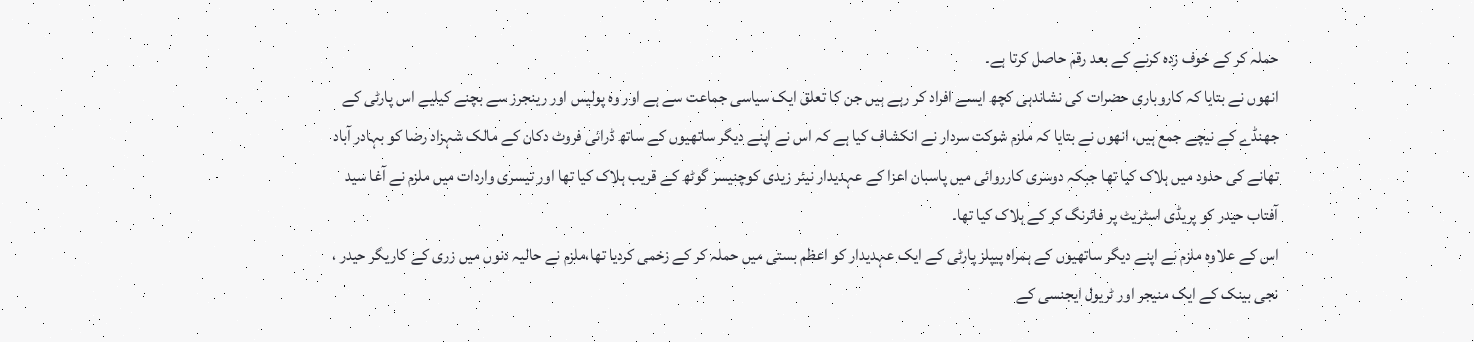حملہ کر کے خوف زدہ کرنے کے بعد رقم حاصل کرتا ہے۔
انھوں نے بتایا کہ کاروباری حضرات کی نشاندہی کچھ ایسے افراد کر رہے ہیں جن کا تعلق ایک سیاسی جماعت سے ہے اور وہ پولیس اور رینجرز سے بچنے کیلیے اس پارٹی کے جھنڈے کے نیچے جمع ہیں، انھوں نے بتایا کہ ملزم شوکت سردار نے انکشاف کیا ہے کہ اس نے اپنے دیگر ساتھیوں کے ساتھ ڈرائی فروٹ دکان کے مالک شہزاد رضا کو بہادر آباد تھانے کی حدود میں ہلاک کیا تھا جبکہ دوسری کارروائی میں پاسبان اعزا کے عہدیدار نیئر زیدی کوچنیسر گوٹھ کے قریب ہلاک کیا تھا اور تیسری واردات میں ملزم نے آغا سید آفتاب حیدر کو پریڈی اسٹریٹ پر فائرنگ کر کے ہلاک کیا تھا۔
اس کے علاوہ ملزم نے اپنے دیگر ساتھیوں کے ہمراہ پیپلز پارٹی کے ایک عہدیدار کو اعظم بستی میں حملہ کر کے زخمی کردیا تھا،ملزم نے حالیہ دنوں میں زری کے کاریگر حیدر ، نجی بینک کے ایک منیجر اور ٹریول ایجنسی کے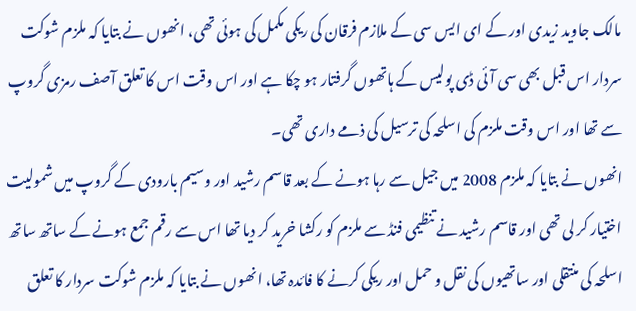مالک جاوید زیدی اور کے ای ایس سی کے ملازم فرقان کی ریکی مکمل کی ہوئی تھی، انھوں نے بتایا کہ ملزم شوکت سردار اس قبل بھی سی آئی ڈی پولیس کے ہاتھوں گرفتار ہو چکا ہے اور اس وقت اس کا تعلق آصف رمزی گروپ سے تھا اور اس وقت ملزم کی اسلحہ کی ترسیل کی ذمے داری تھی۔
انھوں نے بتایا کہ ملزم 2008 میں جیل سے رہا ہونے کے بعد قاسم رشید اور وسیم بارودی کے گروپ میں شمولیت اختیار کر لی تھی اور قاسم رشید نے تنظیمی فنڈ سے ملزم کو رکشا خرید کر دیا تھا اس سے رقم جمع ہونے کے ساتھ ساتھ اسلحہ کی منتقلی اور ساتھیوں کی نقل و حمل اور ریکی کرنے کا فائدہ تھا، انھوں نے بتایا کہ ملزم شوکت سردار کا تعلق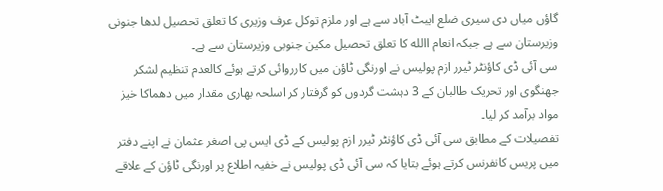گاؤں میاں دی سیری ضلع ایبٹ آباد سے ہے اور ملزم توکل عرف وزیری کا تعلق تحصیل لدھا جنونی وزیرستان سے ہے جبکہ انعام االله کا تعلق تحصیل مکین جنوبی وزیرستان سے ہے۔
سی آئی ڈی کاؤنٹر ٹیرر ازم پولیس نے اورنگی ٹاؤن میں کارروائی کرتے ہوئے کالعدم تنظیم لشکر جھنگوی اور تحریک طالبان کے 3 دہشت گردوں کو گرفتار کر اسلحہ بھاری مقدار میں دھماکا خیز مواد برآمد کر لیا۔
تفصیلات کے مطابق سی آئی ڈی کاؤنٹر ٹیرر ازم پولیس کے ڈی ایس پی اصغر عثمان نے اپنے دفتر میں پریس کانفرنس کرتے ہوئے بتایا کہ سی آئی ڈی پولیس نے خفیہ اطلاع پر اورنگی ٹاؤن کے علاقے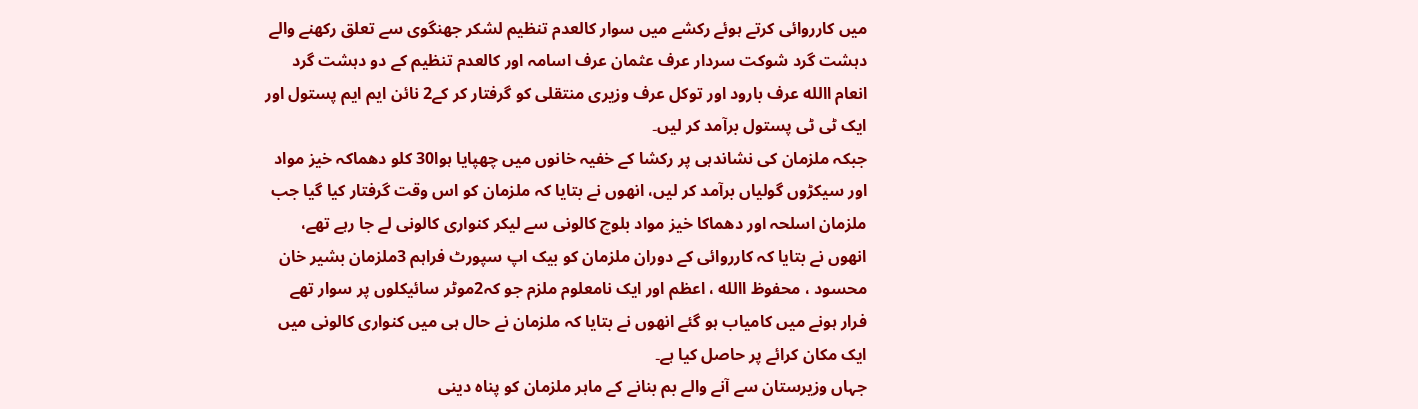میں کارروائی کرتے ہوئے رکشے میں سوار کالعدم تنظیم لشکر جھنگوی سے تعلق رکھنے والے دہشت گرد شوکت سردار عرف عثمان عرف اسامہ اور کالعدم تنظیم کے دو دہشت گرد انعام االله عرف بارود اور توکل عرف وزیری منتقلی کو گرفتار کر کے2 نائن ایم ایم پستول اور ایک ٹی ٹی پستول برآمد کر لیں۔
جبکہ ملزمان کی نشاندہی پر رکشا کے خفیہ خانوں میں چھپایا ہوا30 کلو دھماکہ خیز مواد اور سیکڑوں گولیاں برآمد کر لیں، انھوں نے بتایا کہ ملزمان کو اس وقت گرفتار کیا گیا جب ملزمان اسلحہ اور دھماکا خیز مواد بلوچ کالونی سے لیکر کنواری کالونی لے جا رہے تھے، انھوں نے بتایا کہ کارروائی کے دوران ملزمان کو بیک اپ سپورٹ فراہم 3ملزمان بشیر خان محسود ، محفوظ االله ، اعظم اور ایک نامعلوم ملزم جو کہ2موٹر سائیکلوں پر سوار تھے فرار ہونے میں کامیاب ہو گئے انھوں نے بتایا کہ ملزمان نے حال ہی میں کنواری کالونی میں ایک مکان کرائے پر حاصل کیا ہے۔
جہاں وزیرستان سے آنے والے بم بنانے کے ماہر ملزمان کو پناہ دینی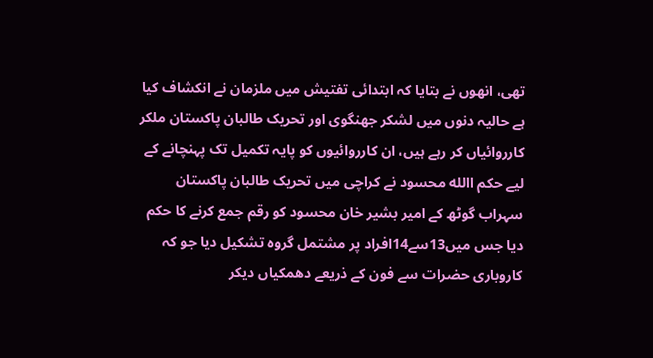تھی، انھوں نے بتایا کہ ابتدائی تفتیش میں ملزمان نے انکشاف کیا ہے حالیہ دنوں میں لشکر جھنگوی اور تحریک طالبان پاکستان ملکر کارروائیاں کر رہے ہیں، ان کارروائیوں کو پایہ تکمیل تک پہنچانے کے لیے حکم االله محسود نے کراچی میں تحریک طالبان پاکستان سہراب گوٹھ کے امیر بشیر خان محسود کو رقم جمع کرنے کا حکم دیا جس میں13سے14افراد پر مشتمل گروہ تشکیل دیا جو کہ کاروباری حضرات سے فون کے ذریعے دھمکیاں دیکر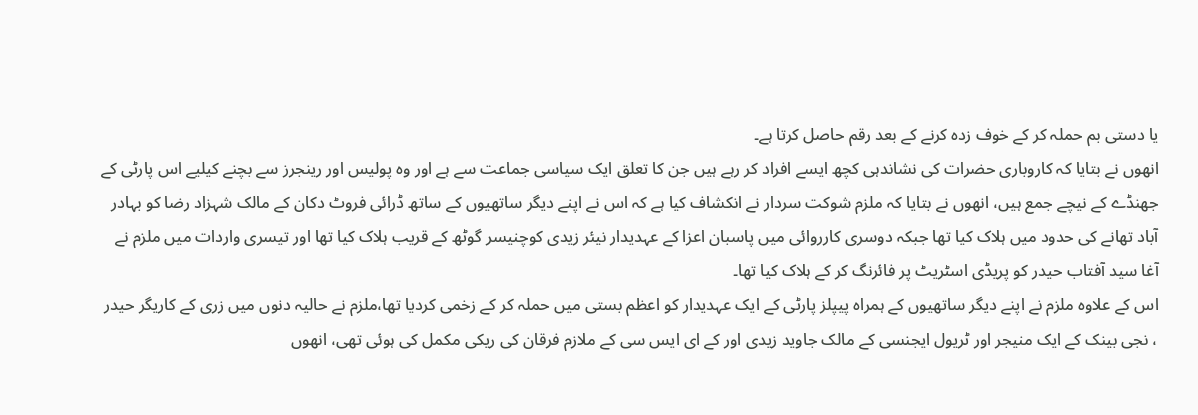یا دستی بم حملہ کر کے خوف زدہ کرنے کے بعد رقم حاصل کرتا ہے۔
انھوں نے بتایا کہ کاروباری حضرات کی نشاندہی کچھ ایسے افراد کر رہے ہیں جن کا تعلق ایک سیاسی جماعت سے ہے اور وہ پولیس اور رینجرز سے بچنے کیلیے اس پارٹی کے جھنڈے کے نیچے جمع ہیں، انھوں نے بتایا کہ ملزم شوکت سردار نے انکشاف کیا ہے کہ اس نے اپنے دیگر ساتھیوں کے ساتھ ڈرائی فروٹ دکان کے مالک شہزاد رضا کو بہادر آباد تھانے کی حدود میں ہلاک کیا تھا جبکہ دوسری کارروائی میں پاسبان اعزا کے عہدیدار نیئر زیدی کوچنیسر گوٹھ کے قریب ہلاک کیا تھا اور تیسری واردات میں ملزم نے آغا سید آفتاب حیدر کو پریڈی اسٹریٹ پر فائرنگ کر کے ہلاک کیا تھا۔
اس کے علاوہ ملزم نے اپنے دیگر ساتھیوں کے ہمراہ پیپلز پارٹی کے ایک عہدیدار کو اعظم بستی میں حملہ کر کے زخمی کردیا تھا،ملزم نے حالیہ دنوں میں زری کے کاریگر حیدر ، نجی بینک کے ایک منیجر اور ٹریول ایجنسی کے مالک جاوید زیدی اور کے ای ایس سی کے ملازم فرقان کی ریکی مکمل کی ہوئی تھی، انھوں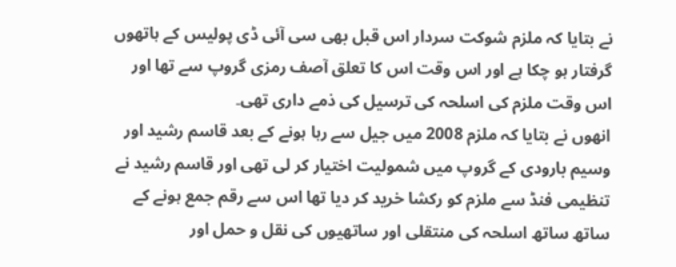نے بتایا کہ ملزم شوکت سردار اس قبل بھی سی آئی ڈی پولیس کے ہاتھوں گرفتار ہو چکا ہے اور اس وقت اس کا تعلق آصف رمزی گروپ سے تھا اور اس وقت ملزم کی اسلحہ کی ترسیل کی ذمے داری تھی۔
انھوں نے بتایا کہ ملزم 2008 میں جیل سے رہا ہونے کے بعد قاسم رشید اور وسیم بارودی کے گروپ میں شمولیت اختیار کر لی تھی اور قاسم رشید نے تنظیمی فنڈ سے ملزم کو رکشا خرید کر دیا تھا اس سے رقم جمع ہونے کے ساتھ ساتھ اسلحہ کی منتقلی اور ساتھیوں کی نقل و حمل اور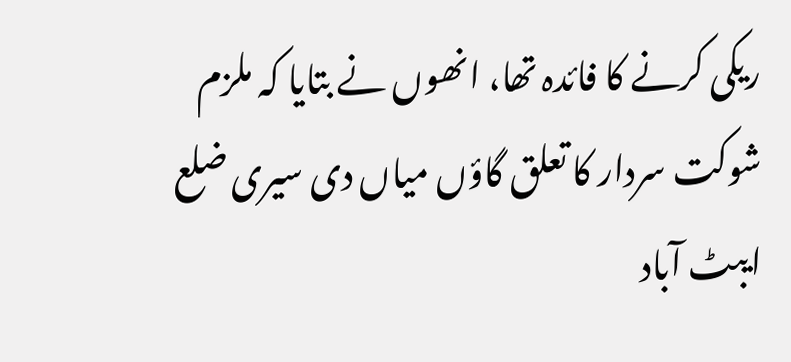ریکی کرنے کا فائدہ تھا، انھوں نے بتایا کہ ملزم شوکت سردار کا تعلق گاؤں میاں دی سیری ضلع ایبٹ آباد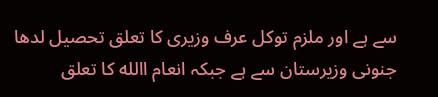سے ہے اور ملزم توکل عرف وزیری کا تعلق تحصیل لدھا جنونی وزیرستان سے ہے جبکہ انعام االله کا تعلق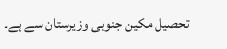تحصیل مکین جنوبی وزیرستان سے ہے۔